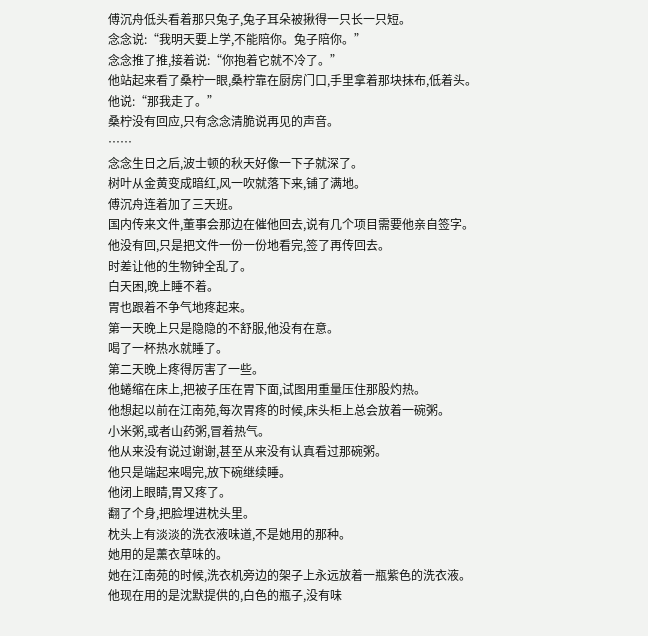傅沉舟低头看着那只兔子,兔子耳朵被揪得一只长一只短。
念念说:“我明天要上学,不能陪你。兔子陪你。”
念念推了推,接着说:“你抱着它就不冷了。”
他站起来看了桑柠一眼,桑柠靠在厨房门口,手里拿着那块抹布,低着头。
他说:“那我走了。”
桑柠没有回应,只有念念清脆说再见的声音。
……
念念生日之后,波士顿的秋天好像一下子就深了。
树叶从金黄变成暗红,风一吹就落下来,铺了满地。
傅沉舟连着加了三天班。
国内传来文件,董事会那边在催他回去,说有几个项目需要他亲自签字。
他没有回,只是把文件一份一份地看完,签了再传回去。
时差让他的生物钟全乱了。
白天困,晚上睡不着。
胃也跟着不争气地疼起来。
第一天晚上只是隐隐的不舒服,他没有在意。
喝了一杯热水就睡了。
第二天晚上疼得厉害了一些。
他蜷缩在床上,把被子压在胃下面,试图用重量压住那股灼热。
他想起以前在江南苑,每次胃疼的时候,床头柜上总会放着一碗粥。
小米粥,或者山药粥,冒着热气。
他从来没有说过谢谢,甚至从来没有认真看过那碗粥。
他只是端起来喝完,放下碗继续睡。
他闭上眼睛,胃又疼了。
翻了个身,把脸埋进枕头里。
枕头上有淡淡的洗衣液味道,不是她用的那种。
她用的是薰衣草味的。
她在江南苑的时候,洗衣机旁边的架子上永远放着一瓶紫色的洗衣液。
他现在用的是沈默提供的,白色的瓶子,没有味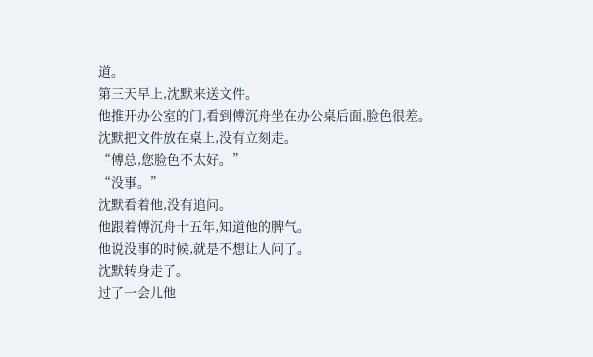道。
第三天早上,沈默来送文件。
他推开办公室的门,看到傅沉舟坐在办公桌后面,脸色很差。
沈默把文件放在桌上,没有立刻走。
“傅总,您脸色不太好。”
“没事。”
沈默看着他,没有追问。
他跟着傅沉舟十五年,知道他的脾气。
他说没事的时候,就是不想让人问了。
沈默转身走了。
过了一会儿他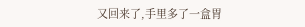又回来了,手里多了一盒胃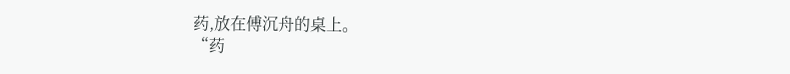药,放在傅沉舟的桌上。
“药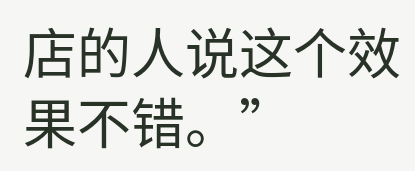店的人说这个效果不错。”